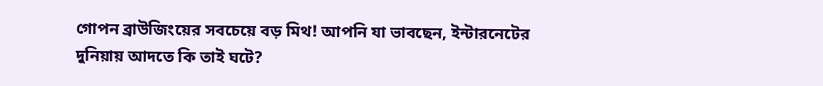গোপন ব্রাউজিংয়ের সবচেয়ে বড় মিথ! আপনি যা ভাবছেন, ইন্টারনেটের দুনিয়ায় আদতে কি তাই ঘটে?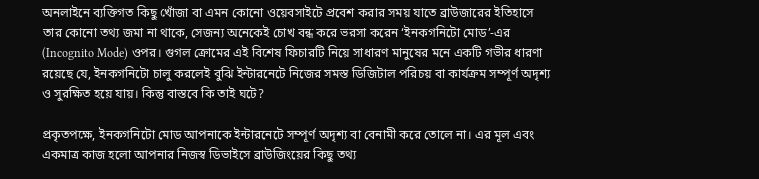অনলাইনে ব্যক্তিগত কিছু খোঁজা বা এমন কোনো ওয়েবসাইটে প্রবেশ করার সময় যাতে ব্রাউজারের ইতিহাসে তার কোনো তথ্য জমা না থাকে, সেজন্য অনেকেই চোখ বন্ধ করে ভরসা করেন ‘ইনকগনিটো মোড’-এর (Incognito Mode) ওপর। গুগল ক্রোমের এই বিশেষ ফিচারটি নিয়ে সাধারণ মানুষের মনে একটি গভীর ধারণা রয়েছে যে, ইনকগনিটো চালু করলেই বুঝি ইন্টারনেটে নিজের সমস্ত ডিজিটাল পরিচয় বা কার্যক্রম সম্পূর্ণ অদৃশ্য ও সুরক্ষিত হয়ে যায়। কিন্তু বাস্তবে কি তাই ঘটে?

প্রকৃতপক্ষে, ইনকগনিটো মোড আপনাকে ইন্টারনেটে সম্পূর্ণ অদৃশ্য বা বেনামী করে তোলে না। এর মূল এবং একমাত্র কাজ হলো আপনার নিজস্ব ডিভাইসে ব্রাউজিংয়ের কিছু তথ্য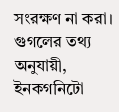সংরক্ষণ না করা। গুগলের তথ্য অনুযায়ী, ইনকগনিটো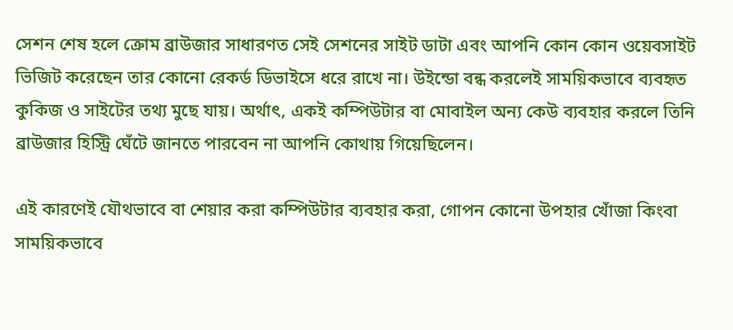সেশন শেষ হলে ক্রোম ব্রাউজার সাধারণত সেই সেশনের সাইট ডাটা এবং আপনি কোন কোন ওয়েবসাইট ভিজিট করেছেন তার কোনো রেকর্ড ডিভাইসে ধরে রাখে না। উইন্ডো বন্ধ করলেই সাময়িকভাবে ব্যবহৃত কুকিজ ও সাইটের তথ্য মুছে যায়। অর্থাৎ, একই কম্পিউটার বা মোবাইল অন্য কেউ ব্যবহার করলে তিনি ব্রাউজার হিস্ট্রি ঘেঁটে জানতে পারবেন না আপনি কোথায় গিয়েছিলেন।

এই কারণেই যৌথভাবে বা শেয়ার করা কম্পিউটার ব্যবহার করা, গোপন কোনো উপহার খোঁজা কিংবা সাময়িকভাবে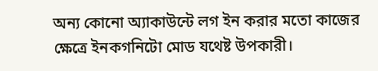অন্য কোনো অ্যাকাউন্টে লগ ইন করার মতো কাজের ক্ষেত্রে ইনকগনিটো মোড যথেষ্ট উপকারী।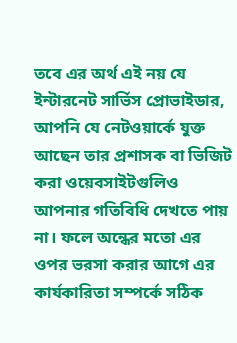তবে এর অর্থ এই নয় যে ইন্টারনেট সার্ভিস প্রোভাইডার, আপনি যে নেটওয়ার্কে যুক্ত আছেন তার প্রশাসক বা ভিজিট করা ওয়েবসাইটগুলিও আপনার গতিবিধি দেখতে পায় না। ফলে অন্ধের মতো এর ওপর ভরসা করার আগে এর কার্যকারিতা সম্পর্কে সঠিক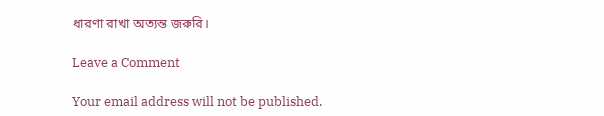ধারণা রাখা অত্যন্ত জরুরি।

Leave a Comment

Your email address will not be published.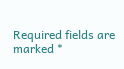Required fields are marked *